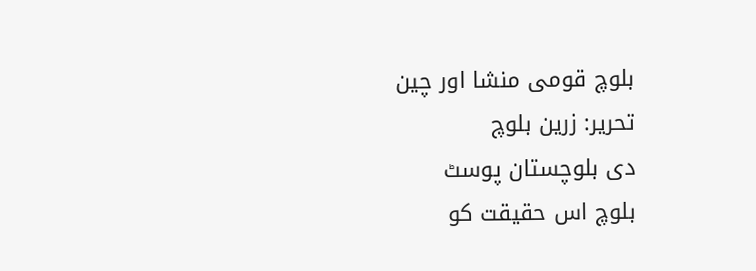بلوچ قومی منشا اور چین
تحریر: زرین بلوچ
دی بلوچستان پوسٹ
بلوچ اس حقیقت کو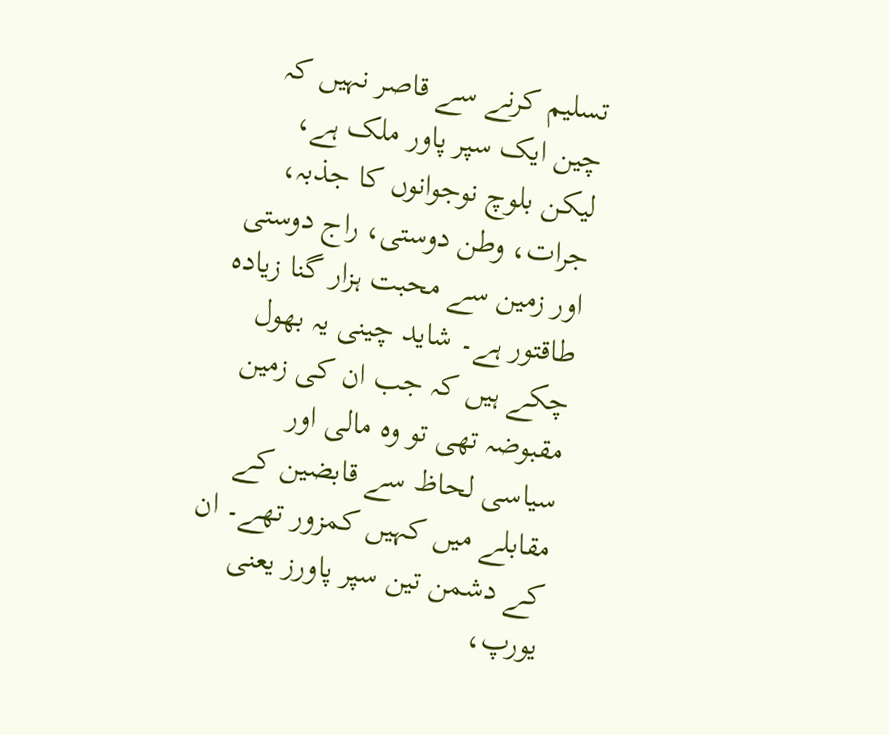تسلیم کرنے سے قاصر نہیں کہ چین ایک سپر پاور ملک ہے، لیکن بلوچ نوجوانوں کا جذبہ، جرات، وطن دوستی، راج دوستی اور زمین سے محبت ہزار گنا زیادہ طاقتور ہے۔ شاید چینی یہ بھول چکے ہیں کہ جب ان کی زمین مقبوضہ تھی تو وہ مالی اور سیاسی لحاظ سے قابضین کے مقابلے میں کہیں کمزور تھے۔ ان کے دشمن تین سپر پاورز یعنی یورپ،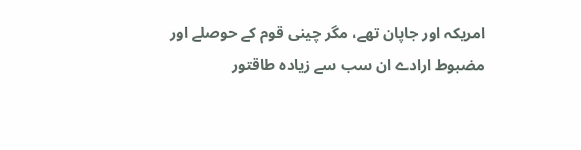امریکہ اور جاپان تھے، مگر چینی قوم کے حوصلے اور مضبوط ارادے ان سب سے زیادہ طاقتور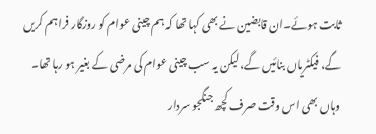ثابت ہوئے۔ان قابضین نے بھی کہا تھا کہ ہم چینی عوام کو روزگار فراہم کریں گے، فیکٹریاں بنائیں گے، لیکن یہ سب چینی عوام کی مرضی کے بغیر ہو رہا تھا۔ وہاں بھی اس وقت صرف کچھ جنگجو سردار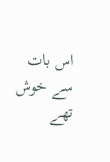اس بات سے خوش تھے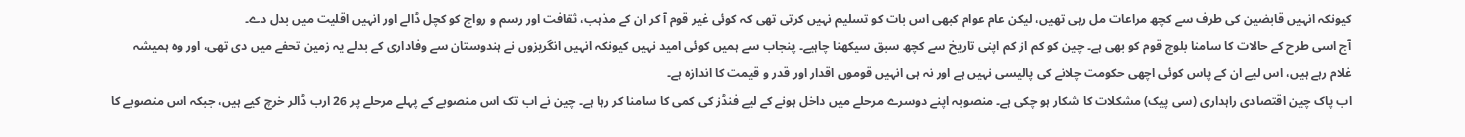کیونکہ انہیں قابضین کی طرف سے کچھ مراعات مل رہی تھیں، لیکن عام عوام کبھی اس بات کو تسلیم نہیں کرتی تھی کہ کوئی غیر قوم آ کر ان کے مذہب، ثقافت اور رسم و رواج کو کچل ڈالے اور انہیں اقلیت میں بدل دے۔
آج اسی طرح کے حالات کا سامنا بلوچ قوم کو بھی ہے۔ چین کو کم از کم اپنی تاریخ سے کچھ سبق سیکھنا چاہیے۔ پنجاب سے ہمیں کوئی امید نہیں کیونکہ انہیں انگریزوں نے ہندوستان سے وفاداری کے بدلے یہ زمین تحفے میں دی تھی، اور وہ ہمیشہ غلام رہے ہیں، اس لیے ان کے پاس کوئی اچھی حکومت چلانے کی پالیسی نہیں ہے اور نہ ہی انہیں قوموں اقدار اور قدر و قیمت کا اندازہ ہے۔
اب پاک چین اقتصادی راہداری (سی پیک) مشکلات کا شکار ہو چکی ہے۔ منصوبہ اپنے دوسرے مرحلے میں داخل ہونے کے لیے فنڈز کی کمی کا سامنا کر رہا ہے۔ چین نے اب تک اس منصوبے کے پہلے مرحلے پر 26 ارب ڈالر خرچ کیے ہیں، جبکہ اس منصوبے کا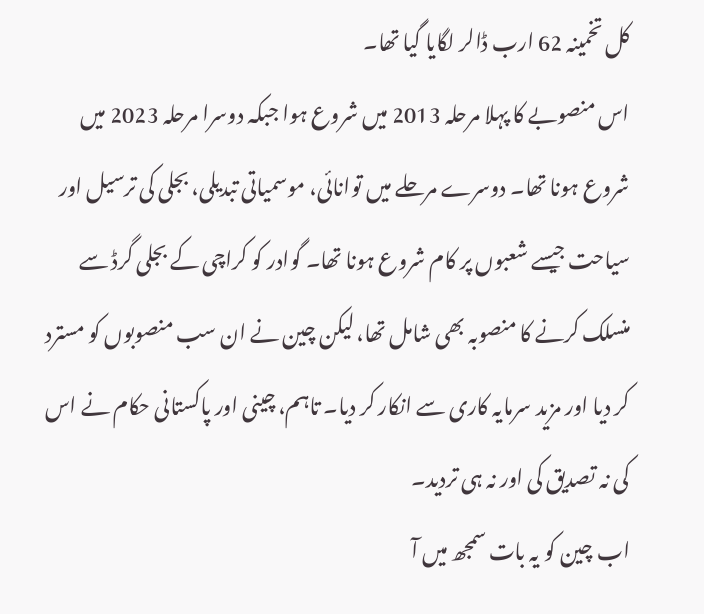کل تخمینہ 62 ارب ڈالر لگایا گیا تھا۔
اس منصوبے کا پہلا مرحلہ 2013 میں شروع ہوا جبکہ دوسرا مرحلہ 2023 میں شروع ہونا تھا۔ دوسرے مرحلے میں توانائی، موسمیاتی تبدیلی، بجلی کی ترسیل اور سیاحت جیسے شعبوں پر کام شروع ہونا تھا۔ گوادر کو کراچی کے بجلی گرڈ سے منسلک کرنے کا منصوبہ بھی شامل تھا، لیکن چین نے ان سب منصوبوں کو مسترد کر دیا اور مزید سرمایہ کاری سے انکار کر دیا۔ تاہم، چینی اور پاکستانی حکام نے اس کی نہ تصدیق کی اور نہ ہی تردید۔
اب چین کو یہ بات سمجھ میں آ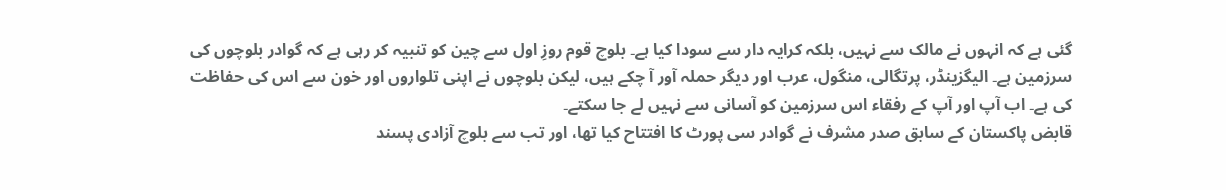گئی ہے کہ انہوں نے مالک سے نہیں، بلکہ کرایہ دار سے سودا کیا ہے۔ بلوچ قوم روزِ اول سے چین کو تنبیہ کر رہی ہے کہ گوادر بلوچوں کی سرزمین ہے۔ الیگزینڈر، پرتگالی، منگول، عرب اور دیگر حملہ آور آ چکے ہیں، لیکن بلوچوں نے اپنی تلواروں اور خون سے اس کی حفاظت کی ہے۔ اب آپ اور آپ کے رفقاء اس سرزمین کو آسانی سے نہیں لے جا سکتے۔
قابض پاکستان کے سابق صدر مشرف نے گوادر سی پورٹ کا افتتاح کیا تھا، اور تب سے بلوچ آزادی پسند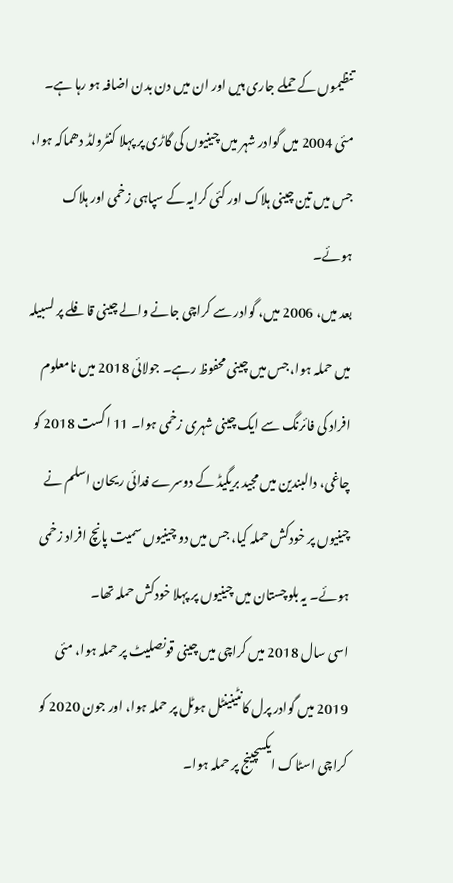تنظیموں کے حملے جاری ہیں اور ان میں دن بدن اضافہ ہو رہا ہے۔ مئی 2004 میں گوادر شہر میں چینیوں کی گاڑی پر پہلا کنٹرولڈ دھماکہ ہوا، جس میں تین چینی ہلاک اور کئی کرایہ کے سپاہی زخمی اور ہلاک ہوئے۔
بعد میں، 2006 میں، گوادر سے کراچی جانے والے چینی قافلے پر لسبیلہ میں حملہ ہوا، جس میں چینی محفوظ رہے۔ جولائی 2018 میں نامعلوم افراد کی فائرنگ سے ایک چینی شہری زخمی ہوا۔ 11 اگست 2018 کو چاغی، دالبندین میں مجید بریگیڈ کے دوسرے فدائی ریحان اسلم نے چینیوں پر خودکش حملہ کیا، جس میں دو چینیوں سمیت پانچ افراد زخمی ہوئے۔ یہ بلوچستان میں چینیوں پر پہلا خودکش حملہ تھا۔
اسی سال 2018 میں کراچی میں چینی قونصلیٹ پر حملہ ہوا، مئی 2019 میں گوادر پرل کانٹینینٹل ہوٹل پر حملہ ہوا، اور جون 2020 کو کراچی اسٹاک ایکسچینج پر حملہ ہوا۔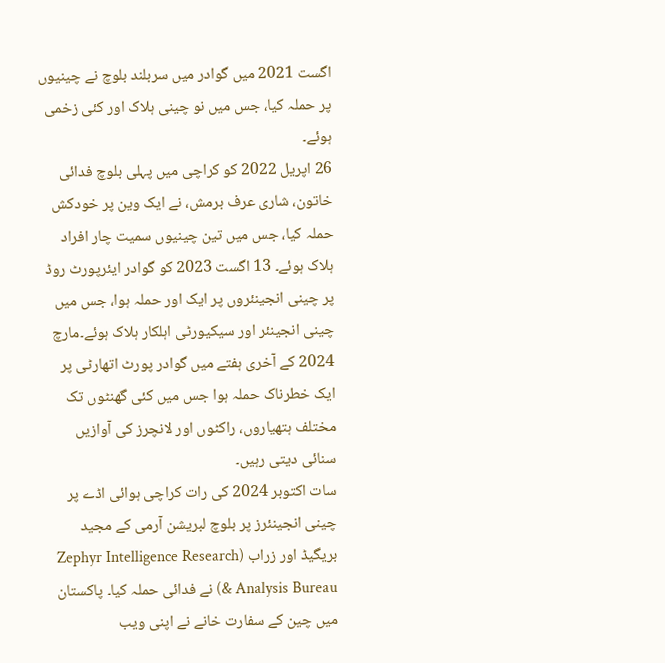اگست 2021 میں گوادر میں سربلند بلوچ نے چینیوں پر حملہ کیا، جس میں نو چینی ہلاک اور کئی زخمی ہوئے۔
26 اپریل 2022 کو کراچی میں پہلی بلوچ فدائی خاتون، شاری عرف برمش، نے ایک وین پر خودکش حملہ کیا، جس میں تین چینیوں سمیت چار افراد ہلاک ہوئے۔ 13 اگست 2023 کو گوادر ایئرپورٹ روڈ پر چینی انجینئروں پر ایک اور حملہ ہوا، جس میں چینی انجینئر اور سیکیورٹی اہلکار ہلاک ہوئے۔مارچ 2024 کے آخری ہفتے میں گوادر پورٹ اتھارٹی پر ایک خطرناک حملہ ہوا جس میں کئی گھنٹوں تک مختلف ہتھیاروں، راکٹوں اور لانچرز کی آوازیں سنائی دیتی رہیں۔
سات اکتوبر 2024 کی رات کراچی ہوائی اڈے پر چینی انجینئرز پر بلوچ لبریشن آرمی کے مجید بریگیڈ اور زراب (Zephyr Intelligence Research & Analysis Bureau) نے فدائی حملہ کیا۔ پاکستان میں چین کے سفارت خانے نے اپنی ویب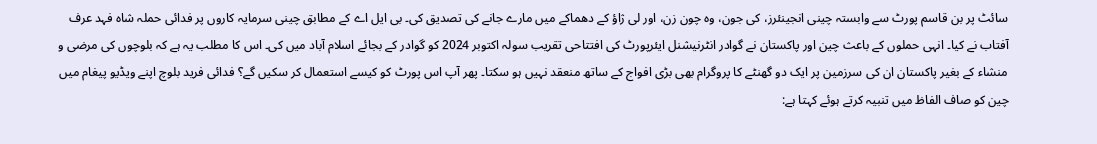سائٹ پر بن قاسم پورٹ سے وابستہ چینی انجینئرز، کی جون، وہ چون زن، اور لی ژاؤ کے دھماکے میں مارے جانے کی تصدیق کی۔ بی ایل اے کے مطابق چینی سرمایہ کاروں پر فدائی حملہ شاہ فہد عرف آفتاب نے کیا۔ انہی حملوں کے باعث چین اور پاکستان نے گوادر انٹرنیشنل ایئرپورٹ کی افتتاحی تقریب سولہ اکتوبر 2024 کو گوادر کے بجائے اسلام آباد میں کی۔ اس کا مطلب یہ ہے کہ بلوچوں کی مرضی و منشاء کے بغیر پاکستان ان کی سرزمین پر ایک دو گھنٹے کا پروگرام بھی بڑی افواج کے ساتھ منعقد نہیں ہو سکتا۔ پھر آپ اس پورٹ کو کیسے استعمال کر سکیں گے؟ فدائی فرید بلوچ اپنے ویڈیو پیغام میں چین کو صاف الفاظ میں تنبیہ کرتے ہوئے کہتا ہے: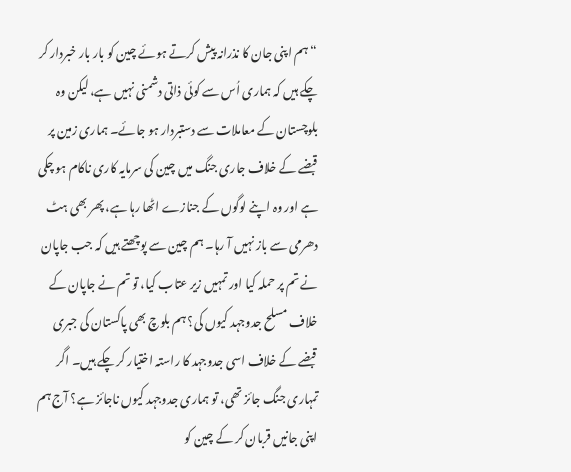“ہم اپنی جان کا نذرانہ پیش کرتے ہوئے چین کو بار بار خبردار کر چکے ہیں کہ ہماری اُس سے کوئی ذاتی دشمنی نہیں ہے، لیکن وہ بلوچستان کے معاملات سے دستبردار ہو جائے۔ ہماری زمین پر قبضے کے خلاف جاری جنگ میں چین کی سرمایہ کاری ناکام ہو چکی ہے اور وہ اپنے لوگوں کے جنازے اٹھا رہا ہے، پھر بھی ہٹ دھرمی سے باز نہیں آ رہا۔ ہم چین سے پوچھتے ہیں کہ جب جاپان نے تم پر حملہ کیا اور تمہیں زیر عتاب کیا، تو تم نے جاپان کے خلاف مسلح جدوجہد کیوں کی؟ ہم بلوچ بھی پاکستان کی جبری قبضے کے خلاف اسی جدوجہد کا راستہ اختیار کر چکے ہیں۔ اگر تمہاری جنگ جائز تھی، تو ہماری جدوجہد کیوں ناجائز ہے؟ آج ہم اپنی جانیں قربان کر کے چین کو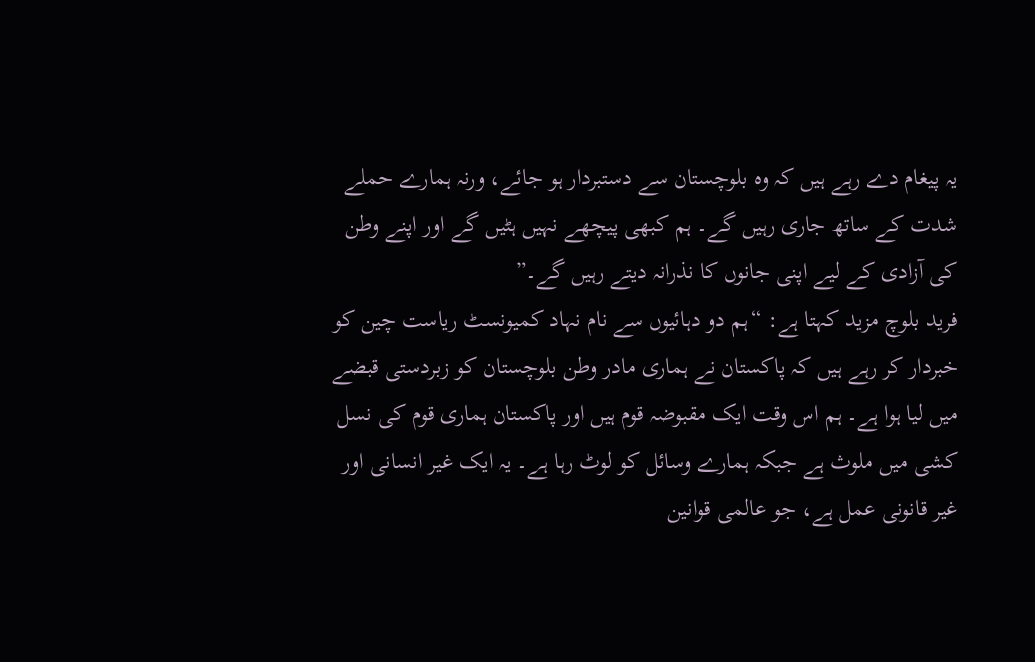یہ پیغام دے رہے ہیں کہ وہ بلوچستان سے دستبردار ہو جائے، ورنہ ہمارے حملے شدت کے ساتھ جاری رہیں گے۔ ہم کبھی پیچھے نہیں ہٹیں گے اور اپنے وطن کی آزادی کے لیے اپنی جانوں کا نذرانہ دیتے رہیں گے۔”
فرید بلوچ مزید کہتا ہے: “ہم دو دہائیوں سے نام نہاد کمیونسٹ ریاست چین کو خبردار کر رہے ہیں کہ پاکستان نے ہماری مادر وطن بلوچستان کو زبردستی قبضے میں لیا ہوا ہے۔ ہم اس وقت ایک مقبوضہ قوم ہیں اور پاکستان ہماری قوم کی نسل کشی میں ملوث ہے جبکہ ہمارے وسائل کو لوٹ رہا ہے۔ یہ ایک غیر انسانی اور غیر قانونی عمل ہے، جو عالمی قوانین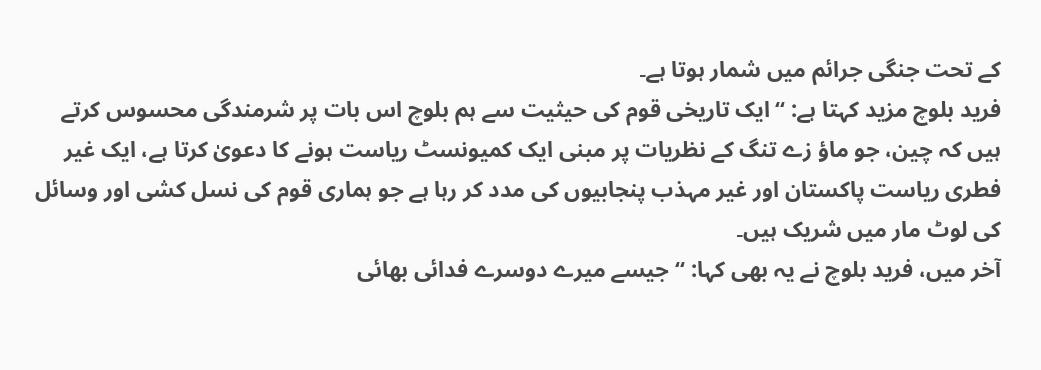کے تحت جنگی جرائم میں شمار ہوتا ہے۔
فرید بلوچ مزید کہتا ہے: “ایک تاریخی قوم کی حیثیت سے ہم بلوچ اس بات پر شرمندگی محسوس کرتے ہیں کہ چین، جو ماؤ زے تنگ کے نظریات پر مبنی ایک کمیونسٹ ریاست ہونے کا دعویٰ کرتا ہے، ایک غیر فطری ریاست پاکستان اور غیر مہذب پنجابیوں کی مدد کر رہا ہے جو ہماری قوم کی نسل کشی اور وسائل کی لوٹ مار میں شریک ہیں۔
آخر میں، فرید بلوچ نے یہ بھی کہا: “جیسے میرے دوسرے فدائی بھائی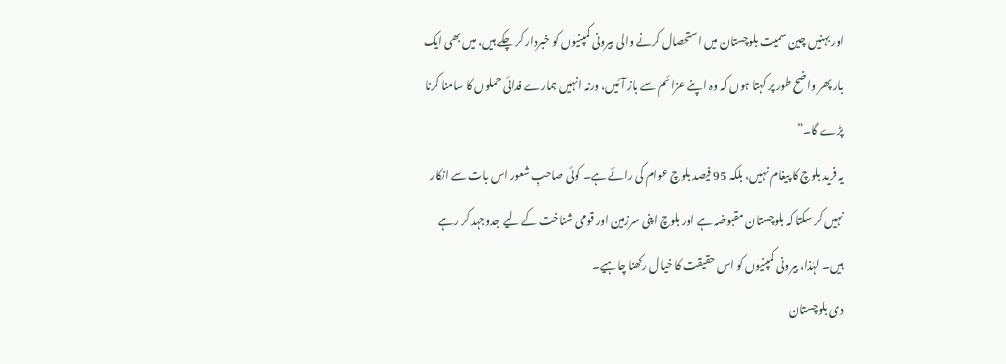اور بہنیں چین سمیت بلوچستان میں استحصال کرنے والی بیرونی کمپنیوں کو خبردار کر چکے ہیں، میں بھی ایک بار پھر واضح طور پر کہتا ہوں کہ وہ اپنے عزائم سے باز آئیں، ورنہ انہیں ہمارے فدائی حملوں کا سامنا کرنا پڑے گا۔”
یہ فرید بلوچ کا پیغام نہیں، بلکہ 95 فیصد بلوچ عوام کی رائے ہے۔ کوئی صاحبِ شعور اس بات سے انکار نہیں کر سکتا کہ بلوچستان مقبوضہ ہے اور بلوچ اپنی سرزمین اور قومی شناخت کے لیے جدوجہد کر رہے ہیں۔ لہٰذا، بیرونی کمپنیوں کو اس حقیقت کا خیال رکھنا چاہیے۔
دی بلوچستان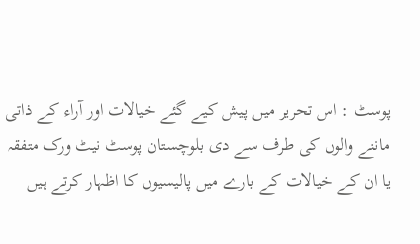پوسٹ : اس تحریر میں پیش کیے گئے خیالات اور آراء کے ذاتی ماننے والوں کی طرف سے دی بلوچستان پوسٹ نیٹ ورک متفقہ یا ان کے خیالات کے بارے میں پالیسیوں کا اظہار کرتے ہیں